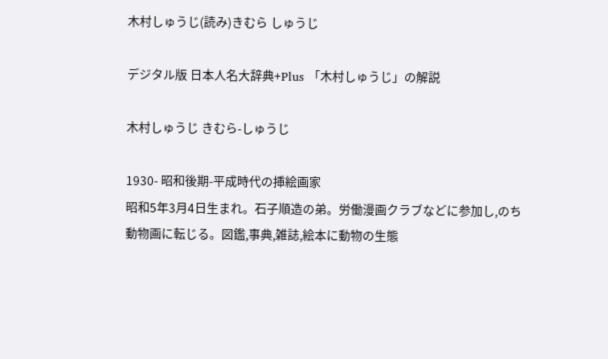木村しゅうじ(読み)きむら しゅうじ

デジタル版 日本人名大辞典+Plus 「木村しゅうじ」の解説

木村しゅうじ きむら-しゅうじ

1930- 昭和後期-平成時代の挿絵画家
昭和5年3月4日生まれ。石子順造の弟。労働漫画クラブなどに参加し,のち動物画に転じる。図鑑,事典,雑誌,絵本に動物の生態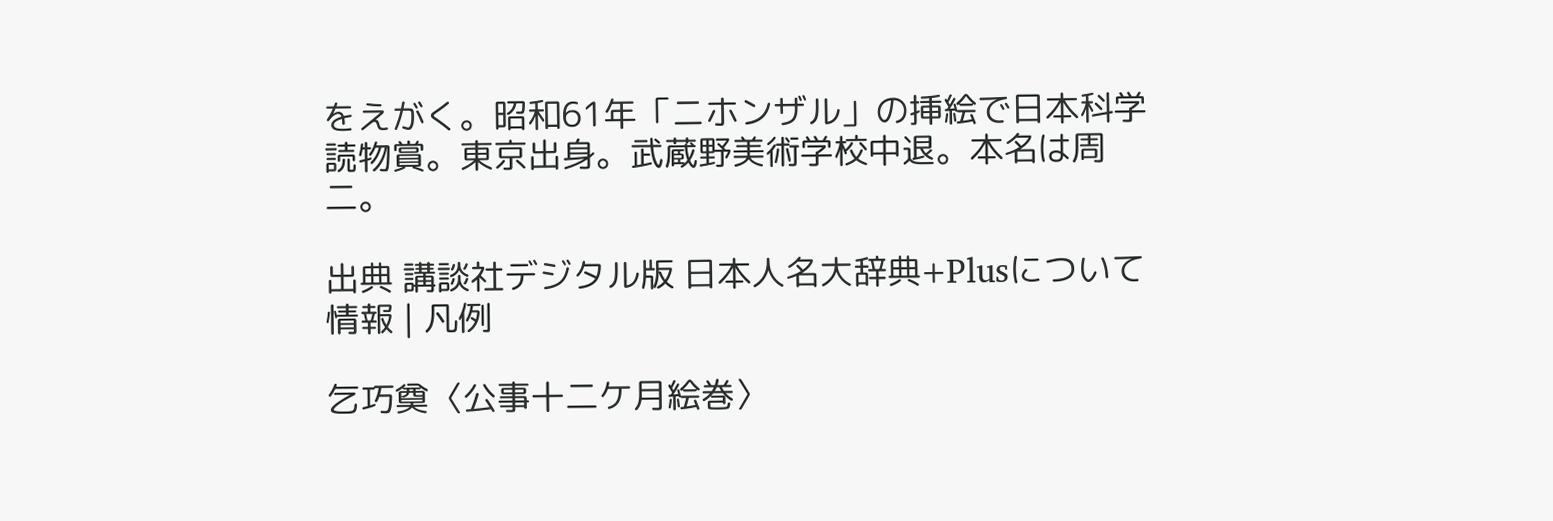をえがく。昭和61年「ニホンザル」の挿絵で日本科学読物賞。東京出身。武蔵野美術学校中退。本名は周二。

出典 講談社デジタル版 日本人名大辞典+Plusについて 情報 | 凡例

乞巧奠〈公事十二ケ月絵巻〉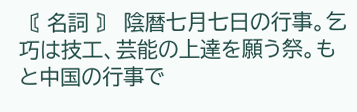〘 名詞 〙 陰暦七月七日の行事。乞巧は技工、芸能の上達を願う祭。もと中国の行事で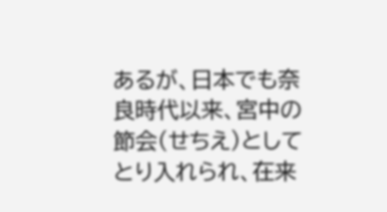あるが、日本でも奈良時代以来、宮中の節会(せちえ)としてとり入れられ、在来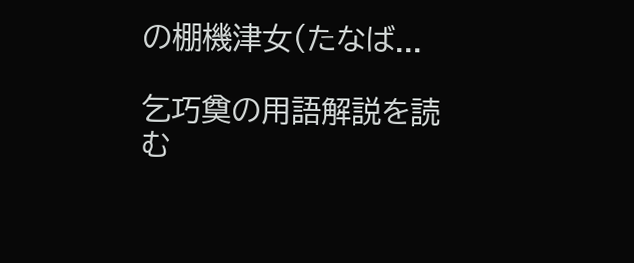の棚機津女(たなば...

乞巧奠の用語解説を読む